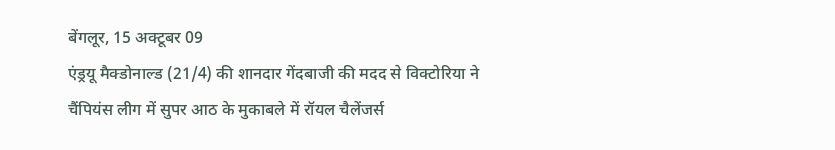बेंगलूर, 15 अक्टूबर 09
एंड्रयू मैक्डोनाल्ड (21/4) की शानदार गेंदबाजी की मदद से विक्टोरिया ने चैंपियंस लीग में सुपर आठ के मुकाबले में रॉयल चैलेंजर्स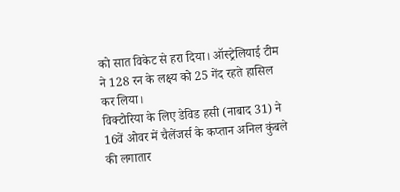को सात विकेट से हरा दिया। ऑस्ट्रेलियाई टीम ने 128 रन के लक्ष्य को 25 गेंद रहते हासिल कर लिया।
विक्टोरिया के लिए डेविड हसी (नाबाद 31) ने 16वें ओवर में चैलेंजर्स के कप्तान अनिल कुंबले की लगातार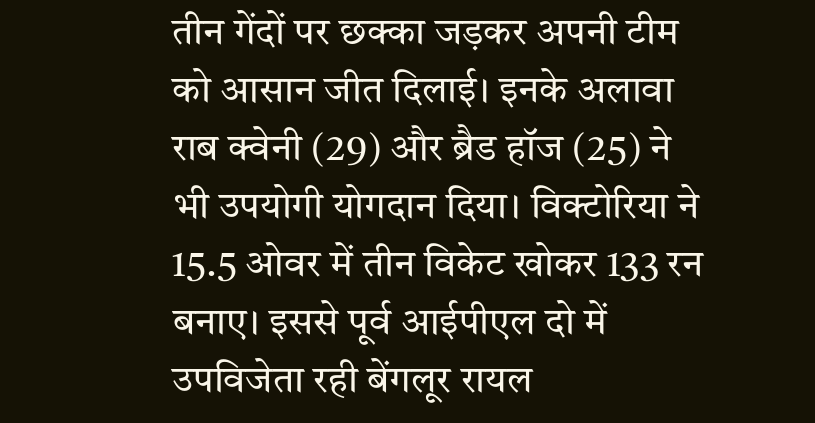तीन गेंदों पर छक्का जड़कर अपनी टीम को आसान जीत दिलाई। इनके अलावा राब क्वेनी (29) और ब्रैड हॉज (25) ने भी उपयोगी योगदान दिया। विक्टोरिया ने 15.5 ओवर में तीन विकेट खोकर 133 रन बनाए। इससे पूर्व आईपीएल दो में उपविजेता रही बेंगलूर रायल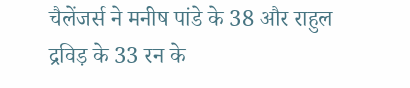चैलेंजर्स ने मनीष पांडे के 38 और राहुल द्रविड़ के 33 रन के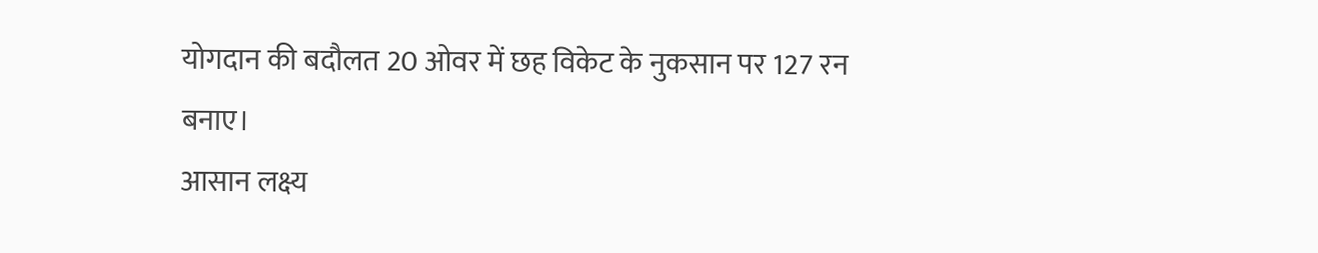योगदान की बदौलत 20 ओवर में छह विकेट के नुकसान पर 127 रन बनाए।
आसान लक्ष्य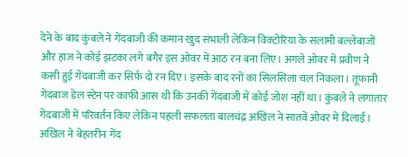देने के बाद कुंबले ने गेंदबाजी की कमान खुद संभाली लेकिन विक्टोरिया के सलामी बल्लेबाजों और हाज ने कोई झटका लगे बगैर इस ओवर में आठ रन बना लिए। अगले ओवर में प्रवीण ने कसी हुई गेंदबाजी कर सिर्फ दो रन दिए। इसके बाद रनों का सिलसिला चल निकला। तूफानी गेंदबाज डेल स्टेन पर काफी आस थी कि उनकी गेंदबाजी में कोई जोश नहीं था। कुंबले ने लगातार गेंदबाजी में परिवर्तन किए लेकिन पहली सफलता बालचंद्र अखिल ने सातवें ओवर में दिलाई। अखिल ने बेहतरीन गेंद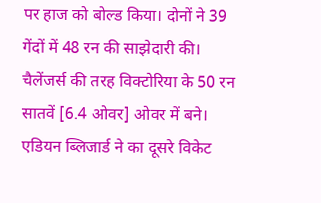पर हाज को बोल्ड किया। दोनों ने 39 गेंदों में 48 रन की साझेदारी की।
चैलेंजर्स की तरह विक्टोरिया के 50 रन सातवें [6.4 ओवर] ओवर में बने। एडियन ब्लिजार्ड ने का दूसरे विकेट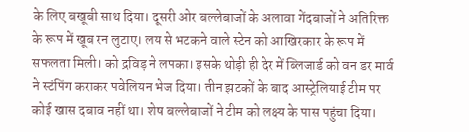के लिए बखूबी साथ दिया। दूसरी ओर बल्लेबाजों के अलावा गेंदबाजों ने अतिरिक्त के रूप में खूब रन लुटाए। लय से भटकने वाले स्टेन को आखिरकार के रूप में सफलता मिली। को द्रविड़ ने लपका। इसके थोड़ी ही देर में ब्लिजार्ड को वन डर मार्व ने स्टंपिंग कराकर पवेलियन भेज दिया। तीन झटकों के बाद आस्ट्रेलियाई टीम पर कोई खास दबाव नहीं था। शेष बल्लेबाजों ने टीम को लक्ष्य के पास पहुंचा दिया।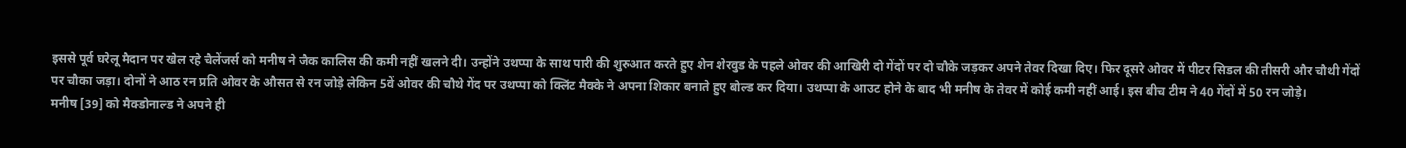इससे पूर्व घरेलू मैदान पर खेल रहे चैलेंजर्स को मनीष ने जैक कालिस की कमी नहीं खलने दी। उन्होंने उथप्पा के साथ पारी की शुरुआत करते हुए शेन शेरवुड के पहले ओवर की आखिरी दो गेंदों पर दो चौके जड़कर अपने तेवर दिखा दिए। फिर दूसरे ओवर में पीटर सिडल की तीसरी और चौथी गेंदों पर चौका जड़ा। दोनों ने आठ रन प्रति ओवर के औसत से रन जोड़े लेकिन 5वें ओवर की चौथे गेंद पर उथप्पा को क्लिंट मैक्के ने अपना शिकार बनाते हुए बोल्ड कर दिया। उथप्पा के आउट होने के बाद भी मनीष के तेवर में कोई कमी नहीं आई। इस बीच टीम ने 40 गेंदों में 50 रन जोड़े।
मनीष [39] को मैक्डोनाल्ड ने अपने ही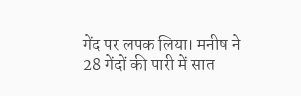गेंद पर लपक लिया। मनीष ने 28 गेंदों की पारी में सात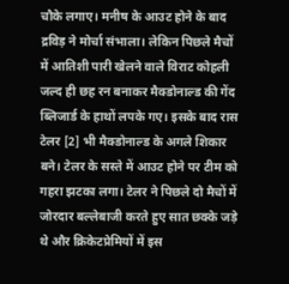चौके लगाए। मनीष के आउट होने के बाद द्रविड़ ने मोर्चा संभाला। लेकिन पिछले मैचों में आतिशी पारी खेलने वाले विराट कोहली जल्द ही छह रन बनाकर मैक्डोनाल्ड की गेंद ब्लिजार्ड के हाथों लपके गए। इसके बाद रास टेलर [2] भी मैक्डोनाल्ड के अगले शिकार बने। टेलर के सस्ते में आउट होने पर टीम को गहरा झटका लगा। टेलर ने पिछले दो मैचों में जोरदार बल्लेबाजी करते हुए सात छक्के जड़े थे और क्रिकेटप्रेमियों में इस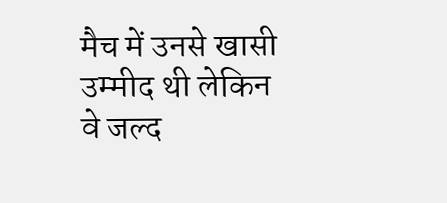मैच में उनसे खासी उम्मीद थी लेकिन वे जल्द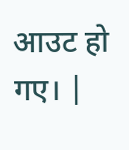आउट हो गए। |